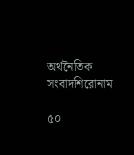অর্থনৈতিক সংবাদশিরোনাম

৫০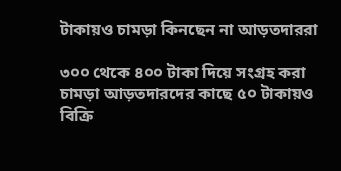টাকায়ও চামড়া কিনছেন না আড়তদাররা

৩০০ থেকে ৪০০ টাকা দিয়ে সংগ্রহ করা চামড়া আড়তদারদের কাছে ৫০ টাকায়ও বিক্রি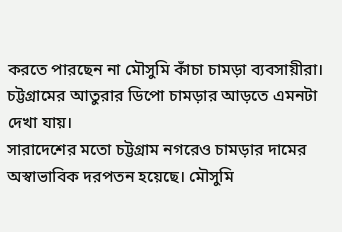করতে পারছেন না মৌসুমি কাঁচা চামড়া ব্যবসায়ীরা। চট্টগ্রামের আতুরার ডিপো চামড়ার আড়তে এমনটা দেখা যায়।
সারাদেশের মতো চট্টগ্রাম নগরেও চামড়ার দামের অস্বাভাবিক দরপতন হয়েছে। মৌসুমি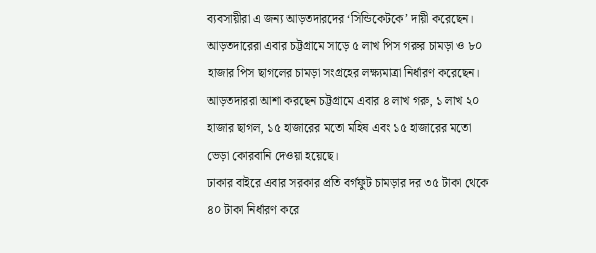ব্যবসায়ীরা এ জন্য আড়তদারদের ‘সিন্ডিকেটকে’ দায়ী করেছেন।
আড়তদারেরা এবার চট্টগ্রামে সাড়ে ৫ লাখ পিস গরুর চামড়া ও ৮০ হাজার পিস ছাগলের চামড়া সংগ্রহের লক্ষ্যমাত্রা নির্ধারণ করেছেন। আড়তদাররা আশা করছেন চট্টগ্রামে এবার ৪ লাখ গরু, ১ লাখ ২০ হাজার ছাগল, ১৫ হাজারের মতো মহিষ এবং ১৫ হাজারের মতো ভেড়া কোরবানি দেওয়া হয়েছে।
ঢাকার বাইরে এবার সরকার প্রতি বর্গফুট চামড়ার দর ৩৫ টাকা থেকে ৪০ টাকা নির্ধারণ করে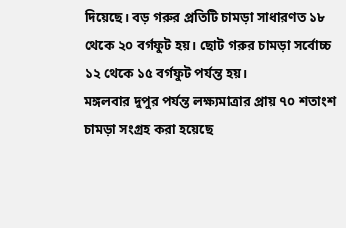দিয়েছে। বড় গরুর প্রতিটি চামড়া সাধারণত ১৮ থেকে ২০ বর্গফুট হয়। ছোট গরুর চামড়া সর্বোচ্চ ১২ থেকে ১৫ বর্গফুট পর্যন্ত হয়।
মঙ্গলবার দুপুর পর্যন্ত লক্ষ্যমাত্রার প্রায় ৭০ শতাংশ চামড়া সংগ্রহ করা হয়েছে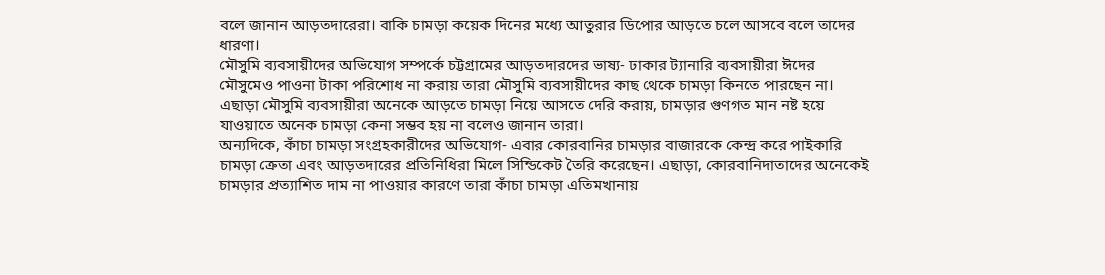বলে জানান আড়তদারেরা। বাকি চামড়া কয়েক দিনের মধ্যে আতুরার ডিপোর আড়তে চলে আসবে বলে তাদের ধারণা।
মৌসুমি ব্যবসায়ীদের অভিযোগ সম্পর্কে চট্টগ্রামের আড়তদারদের ভাষ্য- ঢাকার ট্যানারি ব্যবসায়ীরা ঈদের মৌসুমেও পাওনা টাকা পরিশোধ না করায় তারা মৌসুমি ব্যবসায়ীদের কাছ থেকে চামড়া কিনতে পারছেন না। এছাড়া মৌসুমি ব্যবসায়ীরা অনেকে আড়তে চামড়া নিয়ে আসতে দেরি করায়, চামড়ার গুণগত মান নষ্ট হয়ে যাওয়াতে অনেক চামড়া কেনা সম্ভব হয় না বলেও জানান তারা।
অন্যদিকে, কাঁচা চামড়া সংগ্রহকারীদের অভিযোগ- এবার কোরবানির চামড়ার বাজারকে কেন্দ্র করে পাইকারি চামড়া ক্রেতা এবং আড়তদারের প্রতিনিধিরা মিলে সিন্ডিকেট তৈরি করেছেন। এছাড়া, কোরবানিদাতাদের অনেকেই চামড়ার প্রত্যাশিত দাম না পাওয়ার কারণে তারা কাঁচা চামড়া এতিমখানায়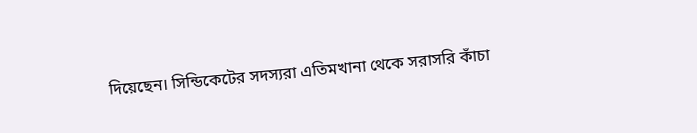দিয়েছেন। সিন্ডিকেটের সদস্যরা এতিমখানা থেকে সরাসরি কাঁচা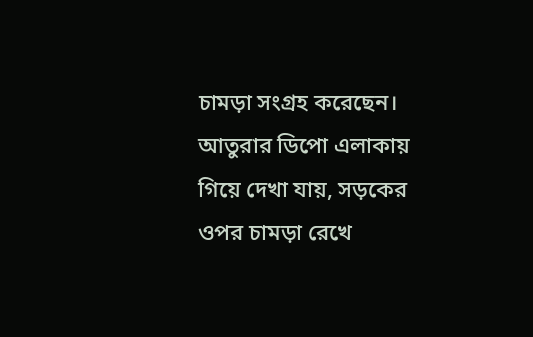চামড়া সংগ্রহ করেছেন।
আতুরার ডিপো এলাকায় গিয়ে দেখা যায়, সড়কের ওপর চামড়া রেখে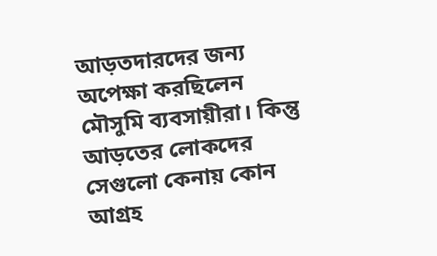আড়তদারদের জন্য অপেক্ষা করছিলেন মৌসুমি ব্যবসায়ীরা। কিন্তু আড়তের লোকদের সেগুলো কেনায় কোন আগ্রহ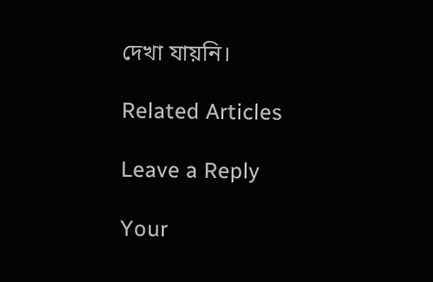দেখা যায়নি।

Related Articles

Leave a Reply

Your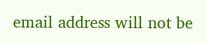email address will not be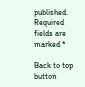published. Required fields are marked *

Back to top button